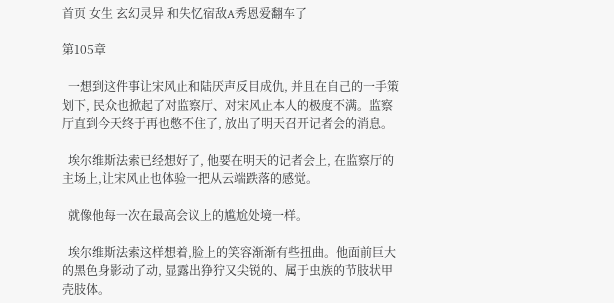首页 女生 玄幻灵异 和失忆宿敌A秀恩爱翻车了

第105章

  一想到这件事让宋风止和陆厌声反目成仇, 并且在自己的一手策划下, 民众也掀起了对监察厅、对宋风止本人的极度不满。监察厅直到今天终于再也憋不住了, 放出了明天召开记者会的消息。

  埃尔维斯法索已经想好了, 他要在明天的记者会上, 在监察厅的主场上,让宋风止也体验一把从云端跌落的感觉。

  就像他每一次在最高会议上的尴尬处境一样。

  埃尔维斯法索这样想着,脸上的笑容渐渐有些扭曲。他面前巨大的黑色身影动了动, 显露出狰狞又尖锐的、属于虫族的节肢状甲壳肢体。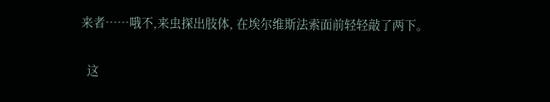来者……哦不,来虫探出肢体, 在埃尔维斯法索面前轻轻敲了两下。

  这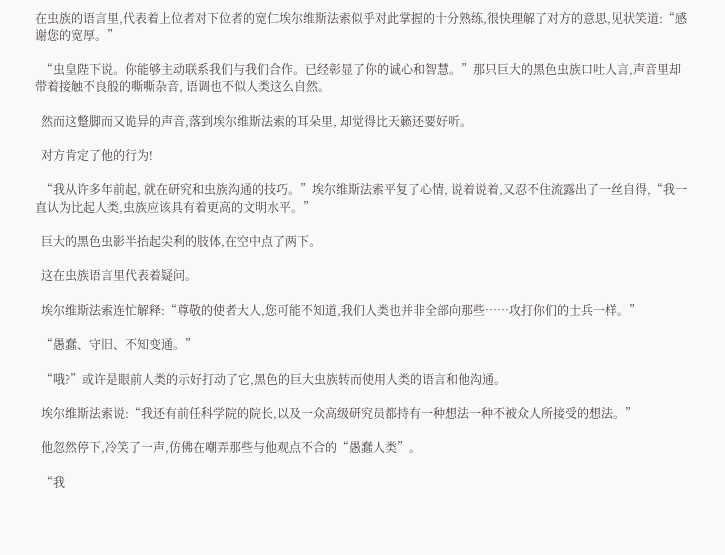在虫族的语言里,代表着上位者对下位者的宽仁埃尔维斯法索似乎对此掌握的十分熟练,很快理解了对方的意思,见状笑道:“感谢您的宽厚。”

  “虫皇陛下说。你能够主动联系我们与我们合作。已经彰显了你的诚心和智慧。”那只巨大的黑色虫族口吐人言,声音里却带着接触不良般的嘶嘶杂音, 语调也不似人类这么自然。

  然而这蹩脚而又诡异的声音,落到埃尔维斯法索的耳朵里, 却觉得比天籁还要好听。

  对方肯定了他的行为!

  “我从许多年前起, 就在研究和虫族沟通的技巧。”埃尔维斯法索平复了心情, 说着说着,又忍不住流露出了一丝自得,“我一直认为比起人类,虫族应该具有着更高的文明水平。”

  巨大的黑色虫影半抬起尖利的肢体,在空中点了两下。

  这在虫族语言里代表着疑问。

  埃尔维斯法索连忙解释:“尊敬的使者大人,您可能不知道,我们人类也并非全部向那些……攻打你们的士兵一样。”

  “愚蠢、守旧、不知变通。”

  “哦?”或许是眼前人类的示好打动了它,黑色的巨大虫族转而使用人类的语言和他沟通。

  埃尔维斯法索说:“我还有前任科学院的院长,以及一众高级研究员都持有一种想法一种不被众人所接受的想法。”

  他忽然停下,冷笑了一声,仿佛在嘲弄那些与他观点不合的“愚蠢人类”。

  “我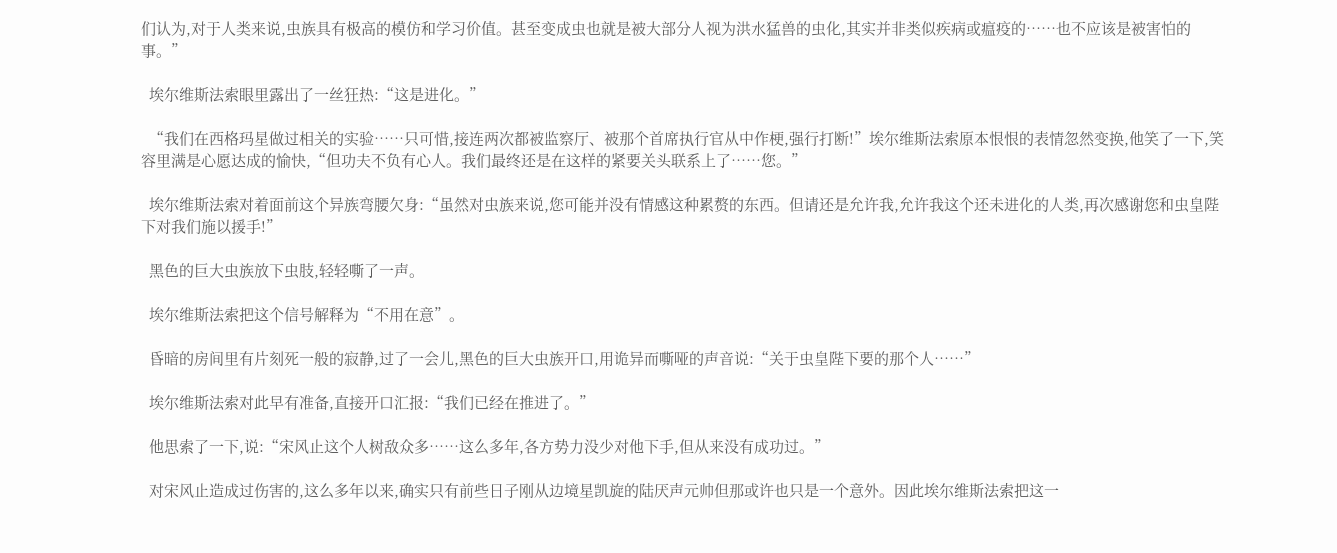们认为,对于人类来说,虫族具有极高的模仿和学习价值。甚至变成虫也就是被大部分人视为洪水猛兽的虫化,其实并非类似疾病或瘟疫的……也不应该是被害怕的事。”

  埃尔维斯法索眼里露出了一丝狂热:“这是进化。”

  “我们在西格玛星做过相关的实验……只可惜,接连两次都被监察厅、被那个首席执行官从中作梗,强行打断!”埃尔维斯法索原本恨恨的表情忽然变换,他笑了一下,笑容里满是心愿达成的愉快,“但功夫不负有心人。我们最终还是在这样的紧要关头联系上了……您。”

  埃尔维斯法索对着面前这个异族弯腰欠身:“虽然对虫族来说,您可能并没有情感这种累赘的东西。但请还是允许我,允许我这个还未进化的人类,再次感谢您和虫皇陛下对我们施以援手!”

  黑色的巨大虫族放下虫肢,轻轻嘶了一声。

  埃尔维斯法索把这个信号解释为“不用在意”。

  昏暗的房间里有片刻死一般的寂静,过了一会儿,黑色的巨大虫族开口,用诡异而嘶哑的声音说:“关于虫皇陛下要的那个人……”

  埃尔维斯法索对此早有准备,直接开口汇报:“我们已经在推进了。”

  他思索了一下,说:“宋风止这个人树敌众多……这么多年,各方势力没少对他下手,但从来没有成功过。”

  对宋风止造成过伤害的,这么多年以来,确实只有前些日子刚从边境星凯旋的陆厌声元帅但那或许也只是一个意外。因此埃尔维斯法索把这一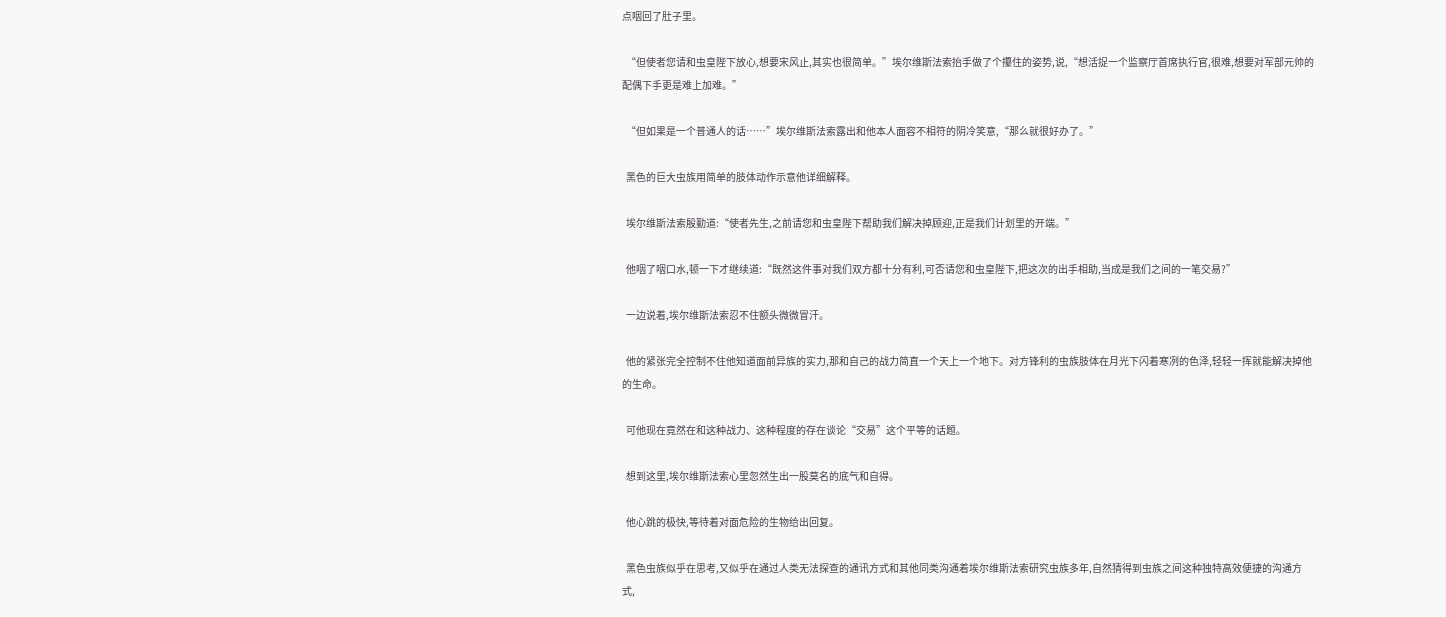点咽回了肚子里。

  “但使者您请和虫皇陛下放心,想要宋风止,其实也很简单。”埃尔维斯法索抬手做了个攥住的姿势,说,“想活捉一个监察厅首席执行官,很难,想要对军部元帅的配偶下手更是难上加难。”

  “但如果是一个普通人的话……”埃尔维斯法索露出和他本人面容不相符的阴冷笑意,“那么就很好办了。”

  黑色的巨大虫族用简单的肢体动作示意他详细解释。

  埃尔维斯法索殷勤道:“使者先生,之前请您和虫皇陛下帮助我们解决掉顾迎,正是我们计划里的开端。”

  他咽了咽口水,顿一下才继续道:“既然这件事对我们双方都十分有利,可否请您和虫皇陛下,把这次的出手相助,当成是我们之间的一笔交易?”

  一边说着,埃尔维斯法索忍不住额头微微冒汗。

  他的紧张完全控制不住他知道面前异族的实力,那和自己的战力简直一个天上一个地下。对方锋利的虫族肢体在月光下闪着寒冽的色泽,轻轻一挥就能解决掉他的生命。

  可他现在竟然在和这种战力、这种程度的存在谈论“交易”这个平等的话题。

  想到这里,埃尔维斯法索心里忽然生出一股莫名的底气和自得。

  他心跳的极快,等待着对面危险的生物给出回复。

  黑色虫族似乎在思考,又似乎在通过人类无法探查的通讯方式和其他同类沟通着埃尔维斯法索研究虫族多年,自然猜得到虫族之间这种独特高效便捷的沟通方式,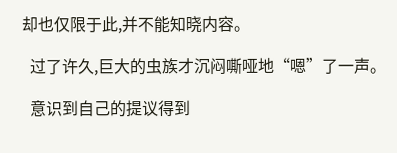却也仅限于此,并不能知晓内容。

  过了许久,巨大的虫族才沉闷嘶哑地“嗯”了一声。

  意识到自己的提议得到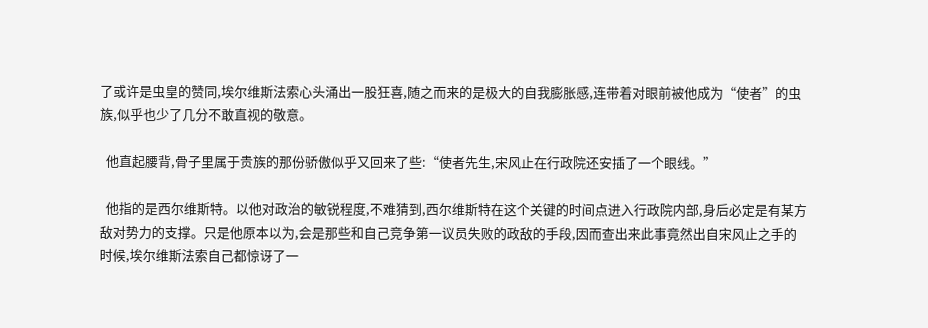了或许是虫皇的赞同,埃尔维斯法索心头涌出一股狂喜,随之而来的是极大的自我膨胀感,连带着对眼前被他成为“使者”的虫族,似乎也少了几分不敢直视的敬意。

  他直起腰背,骨子里属于贵族的那份骄傲似乎又回来了些:“使者先生,宋风止在行政院还安插了一个眼线。”

  他指的是西尔维斯特。以他对政治的敏锐程度,不难猜到,西尔维斯特在这个关键的时间点进入行政院内部,身后必定是有某方敌对势力的支撑。只是他原本以为,会是那些和自己竞争第一议员失败的政敌的手段,因而查出来此事竟然出自宋风止之手的时候,埃尔维斯法索自己都惊讶了一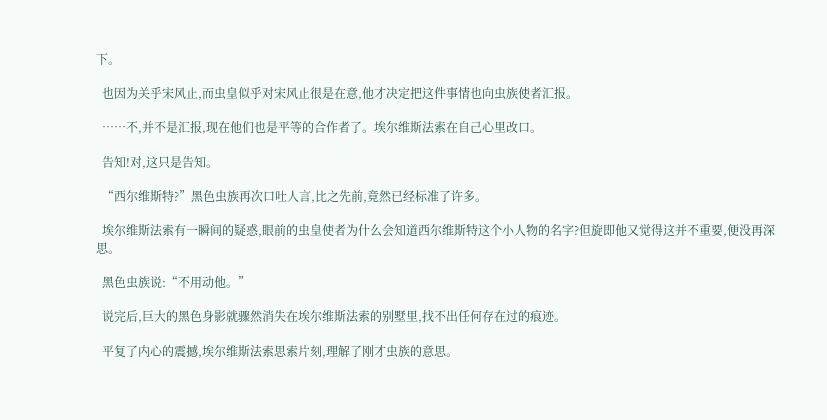下。

  也因为关乎宋风止,而虫皇似乎对宋风止很是在意,他才决定把这件事情也向虫族使者汇报。

  ……不,并不是汇报,现在他们也是平等的合作者了。埃尔维斯法索在自己心里改口。

  告知!对,这只是告知。

  “西尔维斯特?”黑色虫族再次口吐人言,比之先前,竟然已经标准了许多。

  埃尔维斯法索有一瞬间的疑惑,眼前的虫皇使者为什么会知道西尔维斯特这个小人物的名字?但旋即他又觉得这并不重要,便没再深思。

  黑色虫族说:“不用动他。”

  说完后,巨大的黑色身影就骤然消失在埃尔维斯法索的别墅里,找不出任何存在过的痕迹。

  平复了内心的震撼,埃尔维斯法索思索片刻,理解了刚才虫族的意思。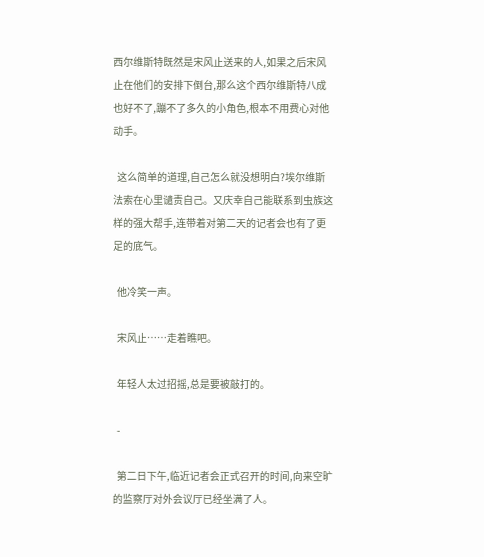西尔维斯特既然是宋风止送来的人,如果之后宋风止在他们的安排下倒台,那么这个西尔维斯特八成也好不了,蹦不了多久的小角色,根本不用费心对他动手。

  这么简单的道理,自己怎么就没想明白?埃尔维斯法索在心里谴责自己。又庆幸自己能联系到虫族这样的强大帮手,连带着对第二天的记者会也有了更足的底气。

  他冷笑一声。

  宋风止……走着瞧吧。

  年轻人太过招摇,总是要被敲打的。

  -

  第二日下午,临近记者会正式召开的时间,向来空旷的监察厅对外会议厅已经坐满了人。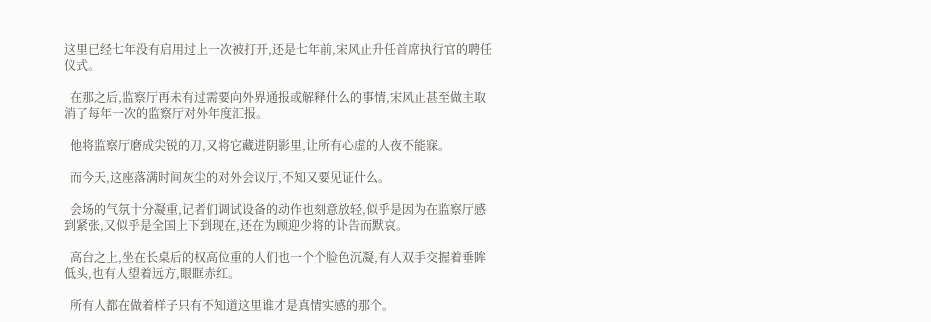这里已经七年没有启用过上一次被打开,还是七年前,宋风止升任首席执行官的聘任仪式。

  在那之后,监察厅再未有过需要向外界通报或解释什么的事情,宋风止甚至做主取消了每年一次的监察厅对外年度汇报。

  他将监察厅磨成尖锐的刀,又将它藏进阴影里,让所有心虚的人夜不能寐。

  而今天,这座落满时间灰尘的对外会议厅,不知又要见证什么。

  会场的气氛十分凝重,记者们调试设备的动作也刻意放轻,似乎是因为在监察厅感到紧张,又似乎是全国上下到现在,还在为顾迎少将的讣告而默哀。

  高台之上,坐在长桌后的权高位重的人们也一个个脸色沉凝,有人双手交握着垂眸低头,也有人望着远方,眼眶赤红。

  所有人都在做着样子只有不知道这里谁才是真情实感的那个。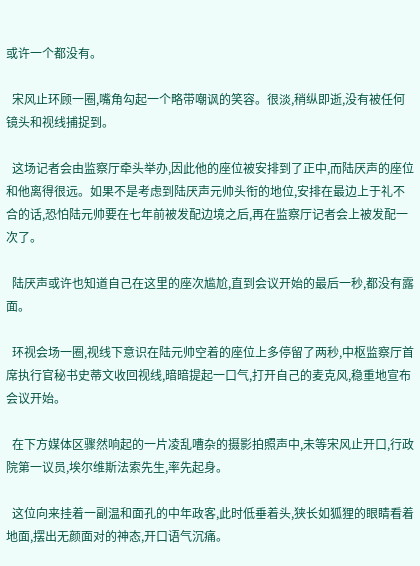或许一个都没有。

  宋风止环顾一圈,嘴角勾起一个略带嘲讽的笑容。很淡,稍纵即逝,没有被任何镜头和视线捕捉到。

  这场记者会由监察厅牵头举办,因此他的座位被安排到了正中,而陆厌声的座位和他离得很远。如果不是考虑到陆厌声元帅头衔的地位,安排在最边上于礼不合的话,恐怕陆元帅要在七年前被发配边境之后,再在监察厅记者会上被发配一次了。

  陆厌声或许也知道自己在这里的座次尴尬,直到会议开始的最后一秒,都没有露面。

  环视会场一圈,视线下意识在陆元帅空着的座位上多停留了两秒,中枢监察厅首席执行官秘书史蒂文收回视线,暗暗提起一口气,打开自己的麦克风,稳重地宣布会议开始。

  在下方媒体区骤然响起的一片凌乱嘈杂的摄影拍照声中,未等宋风止开口,行政院第一议员,埃尔维斯法索先生,率先起身。

  这位向来挂着一副温和面孔的中年政客,此时低垂着头,狭长如狐狸的眼睛看着地面,摆出无颜面对的神态,开口语气沉痛。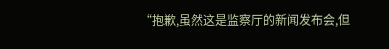“抱歉,虽然这是监察厅的新闻发布会,但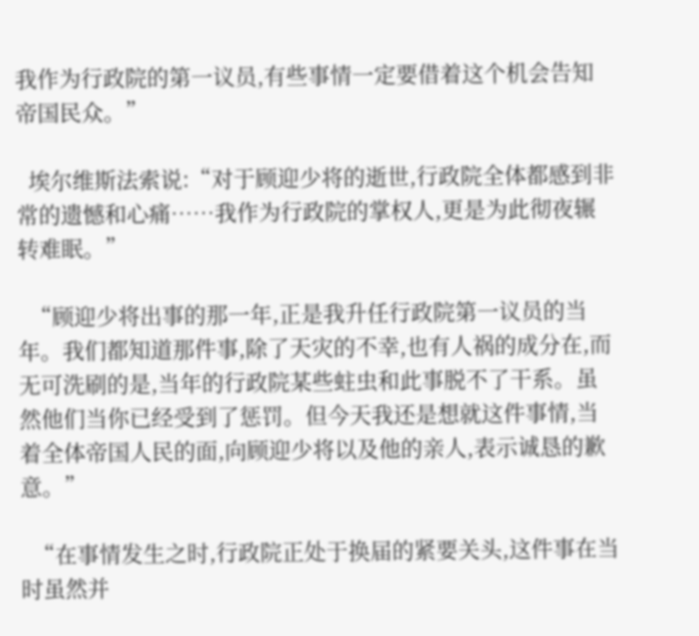我作为行政院的第一议员,有些事情一定要借着这个机会告知帝国民众。”

  埃尔维斯法索说:“对于顾迎少将的逝世,行政院全体都感到非常的遗憾和心痛……我作为行政院的掌权人,更是为此彻夜辗转难眠。”

  “顾迎少将出事的那一年,正是我升任行政院第一议员的当年。我们都知道那件事,除了天灾的不幸,也有人祸的成分在,而无可洗刷的是,当年的行政院某些蛀虫和此事脱不了干系。虽然他们当你已经受到了惩罚。但今天我还是想就这件事情,当着全体帝国人民的面,向顾迎少将以及他的亲人,表示诚恳的歉意。”

  “在事情发生之时,行政院正处于换届的紧要关头,这件事在当时虽然并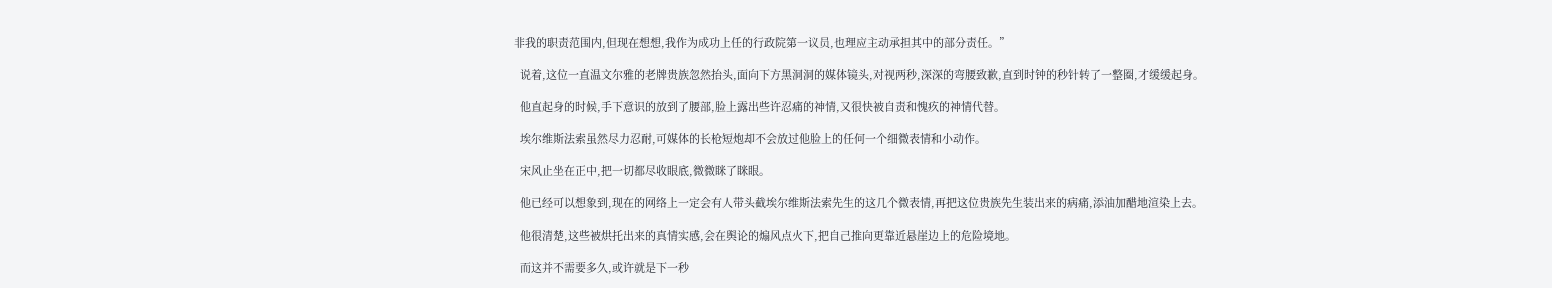非我的职责范围内,但现在想想,我作为成功上任的行政院第一议员,也理应主动承担其中的部分责任。”

  说着,这位一直温文尔雅的老牌贵族忽然抬头,面向下方黑洞洞的媒体镜头,对视两秒,深深的弯腰致歉,直到时钟的秒针转了一整圈,才缓缓起身。

  他直起身的时候,手下意识的放到了腰部,脸上露出些许忍痛的神情,又很快被自责和愧疚的神情代替。

  埃尔维斯法索虽然尽力忍耐,可媒体的长枪短炮却不会放过他脸上的任何一个细微表情和小动作。

  宋风止坐在正中,把一切都尽收眼底,微微眯了眯眼。

  他已经可以想象到,现在的网络上一定会有人带头截埃尔维斯法索先生的这几个微表情,再把这位贵族先生装出来的病痛,添油加醋地渲染上去。

  他很清楚,这些被烘托出来的真情实感,会在舆论的煽风点火下,把自己推向更靠近悬崖边上的危险境地。

  而这并不需要多久,或许就是下一秒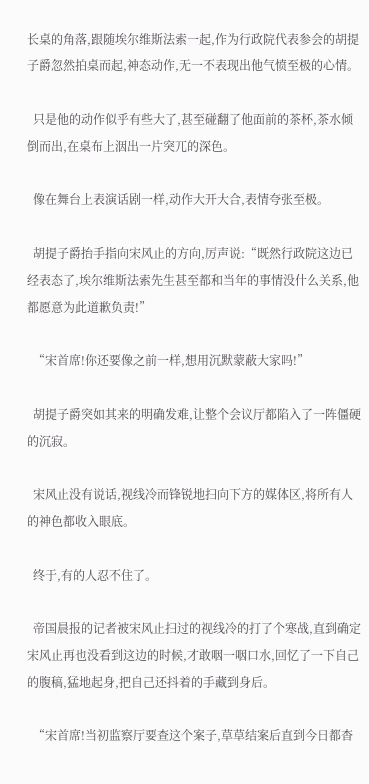长桌的角落,跟随埃尔维斯法索一起,作为行政院代表参会的胡提子爵忽然拍桌而起,神态动作,无一不表现出他气愤至极的心情。

  只是他的动作似乎有些大了,甚至碰翻了他面前的茶杯,茶水倾倒而出,在桌布上洇出一片突兀的深色。

  像在舞台上表演话剧一样,动作大开大合,表情夸张至极。

  胡提子爵抬手指向宋风止的方向,厉声说:“既然行政院这边已经表态了,埃尔维斯法索先生甚至都和当年的事情没什么关系,他都愿意为此道歉负责!”

  “宋首席!你还要像之前一样,想用沉默蒙蔽大家吗!”

  胡提子爵突如其来的明确发难,让整个会议厅都陷入了一阵僵硬的沉寂。

  宋风止没有说话,视线冷而锋锐地扫向下方的媒体区,将所有人的神色都收入眼底。

  终于,有的人忍不住了。

  帝国晨报的记者被宋风止扫过的视线冷的打了个寒战,直到确定宋风止再也没看到这边的时候,才敢咽一咽口水,回忆了一下自己的腹稿,猛地起身,把自己还抖着的手藏到身后。

  “宋首席!当初监察厅要查这个案子,草草结案后直到今日都杳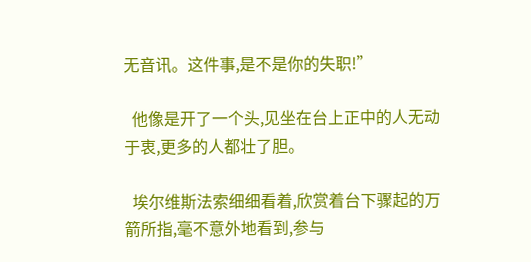无音讯。这件事,是不是你的失职!”

  他像是开了一个头,见坐在台上正中的人无动于衷,更多的人都壮了胆。

  埃尔维斯法索细细看着,欣赏着台下骤起的万箭所指,毫不意外地看到,参与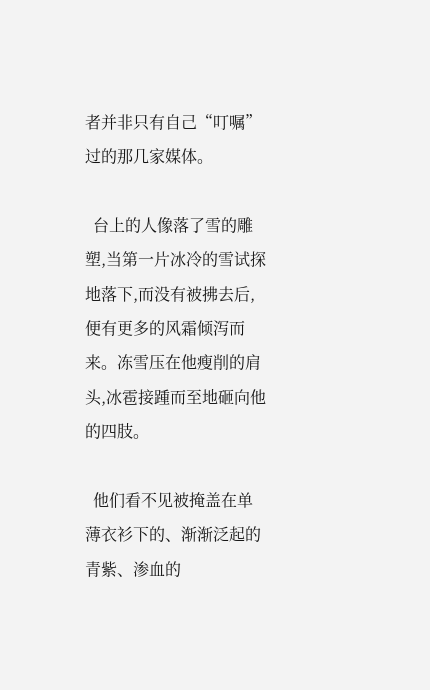者并非只有自己“叮嘱”过的那几家媒体。

  台上的人像落了雪的雕塑,当第一片冰冷的雪试探地落下,而没有被拂去后,便有更多的风霜倾泻而来。冻雪压在他瘦削的肩头,冰雹接踵而至地砸向他的四肢。

  他们看不见被掩盖在单薄衣衫下的、渐渐泛起的青紫、渗血的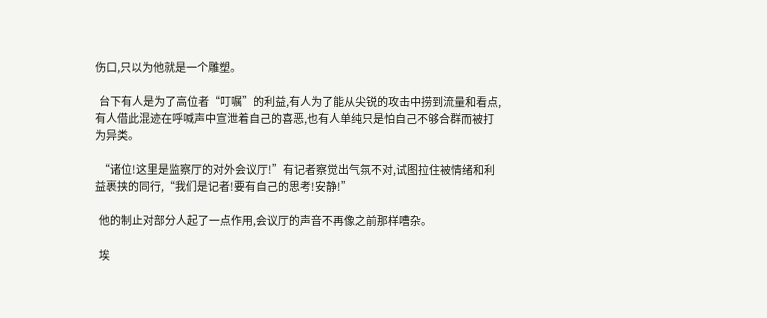伤口,只以为他就是一个雕塑。

  台下有人是为了高位者“叮嘱”的利益,有人为了能从尖锐的攻击中捞到流量和看点,有人借此混迹在呼喊声中宣泄着自己的喜恶,也有人单纯只是怕自己不够合群而被打为异类。

  “诸位!这里是监察厅的对外会议厅!”有记者察觉出气氛不对,试图拉住被情绪和利益裹挟的同行,“我们是记者!要有自己的思考!安静!”

  他的制止对部分人起了一点作用,会议厅的声音不再像之前那样嘈杂。

  埃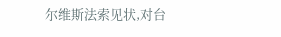尔维斯法索见状,对台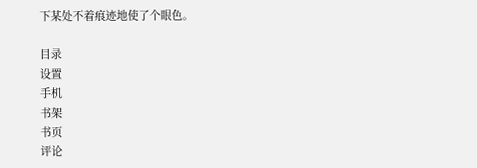下某处不着痕迹地使了个眼色。

目录
设置
手机
书架
书页
评论